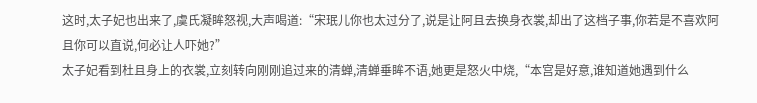这时,太子妃也出来了,虞氏凝眸怒视,大声喝道:“宋珉儿你也太过分了,说是让阿且去换身衣裳,却出了这档子事,你若是不喜欢阿且你可以直说,何必让人吓她?”
太子妃看到杜且身上的衣裳,立刻转向刚刚追过来的清蝉,清蝉垂眸不语,她更是怒火中烧,“本宫是好意,谁知道她遇到什么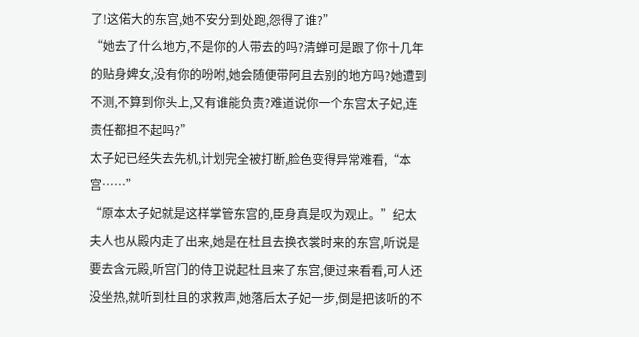了!这偌大的东宫,她不安分到处跑,怨得了谁?”
“她去了什么地方,不是你的人带去的吗?清蝉可是跟了你十几年的贴身婢女,没有你的吩咐,她会随便带阿且去别的地方吗?她遭到不测,不算到你头上,又有谁能负责?难道说你一个东宫太子妃,连责任都担不起吗?”
太子妃已经失去先机,计划完全被打断,脸色变得异常难看,“本宫……”
“原本太子妃就是这样掌管东宫的,臣身真是叹为观止。”纪太夫人也从殿内走了出来,她是在杜且去换衣裳时来的东宫,听说是要去含元殿,听宫门的侍卫说起杜且来了东宫,便过来看看,可人还没坐热,就听到杜且的求救声,她落后太子妃一步,倒是把该听的不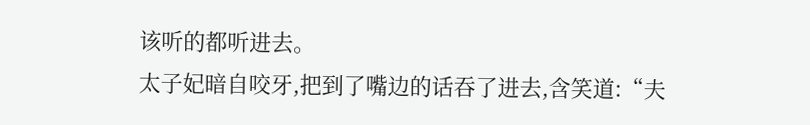该听的都听进去。
太子妃暗自咬牙,把到了嘴边的话吞了进去,含笑道:“夫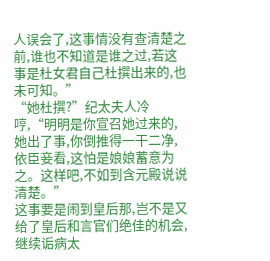人误会了,这事情没有查清楚之前,谁也不知道是谁之过,若这事是杜女君自己杜撰出来的,也未可知。”
“她杜撰?”纪太夫人冷哼,“明明是你宣召她过来的,她出了事,你倒推得一干二净,依臣妾看,这怕是娘娘蓄意为之。这样吧,不如到含元殿说说清楚。”
这事要是闹到皇后那,岂不是又给了皇后和言官们绝佳的机会,继续诟病太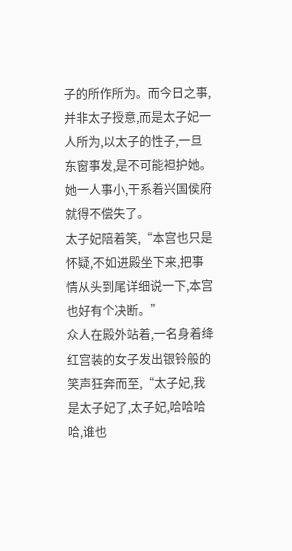子的所作所为。而今日之事,并非太子授意,而是太子妃一人所为,以太子的性子,一旦东窗事发,是不可能袒护她。她一人事小,干系着兴国侯府就得不偿失了。
太子妃陪着笑,“本宫也只是怀疑,不如进殿坐下来,把事情从头到尾详细说一下,本宫也好有个决断。”
众人在殿外站着,一名身着绛红宫装的女子发出银铃般的笑声狂奔而至,“太子妃,我是太子妃了,太子妃,哈哈哈哈,谁也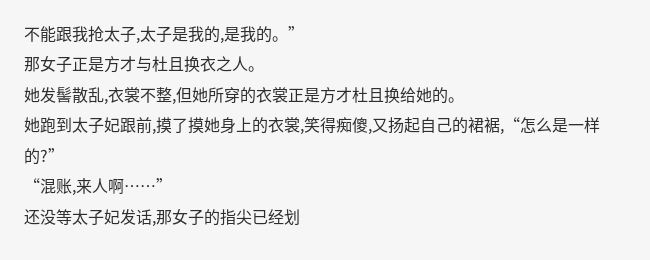不能跟我抢太子,太子是我的,是我的。”
那女子正是方才与杜且换衣之人。
她发髻散乱,衣裳不整,但她所穿的衣裳正是方才杜且换给她的。
她跑到太子妃跟前,摸了摸她身上的衣裳,笑得痴傻,又扬起自己的裙裾,“怎么是一样的?”
“混账,来人啊……”
还没等太子妃发话,那女子的指尖已经划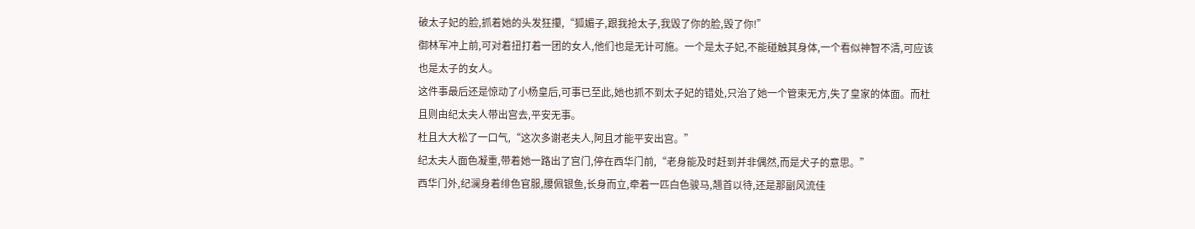破太子妃的脸,抓着她的头发狂攥,“狐媚子,跟我抢太子,我毁了你的脸,毁了你!”
御林军冲上前,可对着扭打着一团的女人,他们也是无计可施。一个是太子妃,不能碰触其身体,一个看似神智不清,可应该也是太子的女人。
这件事最后还是惊动了小杨皇后,可事已至此,她也抓不到太子妃的错处,只治了她一个管束无方,失了皇家的体面。而杜且则由纪太夫人带出宫去,平安无事。
杜且大大松了一口气,“这次多谢老夫人,阿且才能平安出宫。”
纪太夫人面色凝重,带着她一路出了宫门,停在西华门前,“老身能及时赶到并非偶然,而是犬子的意思。”
西华门外,纪澜身着绯色官服,腰佩银鱼,长身而立,牵着一匹白色骏马,翘首以待,还是那副风流佳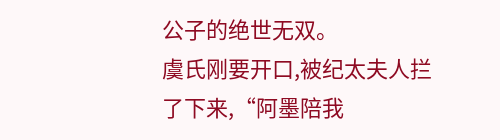公子的绝世无双。
虞氏刚要开口,被纪太夫人拦了下来,“阿墨陪我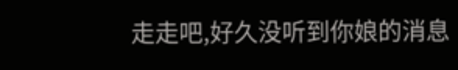走走吧,好久没听到你娘的消息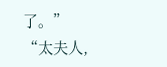了。”
“太夫人,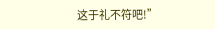这于礼不符吧!”